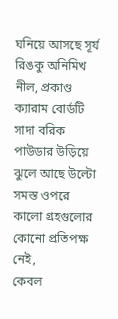ঘনিয়ে আসছে সূর্য
রিঙকু অনিমিখ
নীল, প্রকাণ্ড ক্যারাম বোর্ডটি
সাদা বরিক পাউডার উড়িয়ে ঝুলে আছে উল্টো
সমস্ত ওপরে
কালো গ্রহগুলোর কোনো প্রতিপক্ষ নেই,
কেবল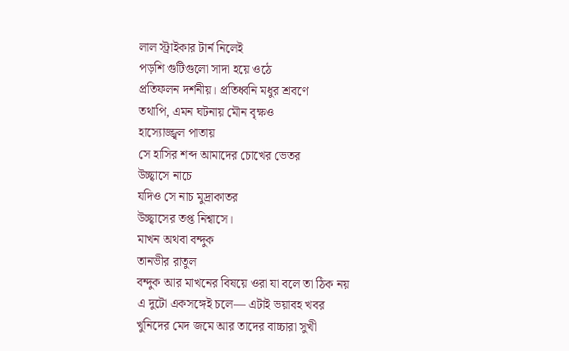লাল স্ট্রাইকার টার্ন নিলেই
পড়শি গুটিগুলো সাদা হয়ে ওঠে
প্রতিফলন দর্শনীয়। প্রতিধ্বনি মধুর শ্রবণে
তথাপি, এমন ঘটনায় মৌন বৃক্ষও
হাস্যোজ্জ্বল পাতায়
সে হাসির শব্দ আমাদের চোখের ভেতর
উচ্ছ্বাসে নাচে
যদিও সে নাচ মুদ্রাকাতর
উচ্ছ্বাসের তপ্ত নিশ্বাসে।
মাখন অথবা বন্দুক
তানভীর রাতুল
বন্দুক আর মাখনের বিষয়ে ওরা যা বলে তা ঠিক নয়
এ দুটো একসঙ্গেই চলে— এটাই ভয়াবহ খবর
খুনিদের মেদ জমে আর তাদের বাচ্চারা সুখী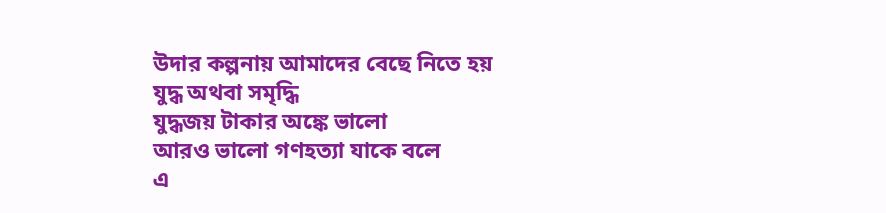উদার কল্পনায় আমাদের বেছে নিতে হয়
যুদ্ধ অথবা সমৃদ্ধি
যুদ্ধজয় টাকার অঙ্কে ভালো
আরও ভালো গণহত্যা যাকে বলে
এ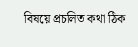বিষয়ে প্রচলিত কথা ঠিক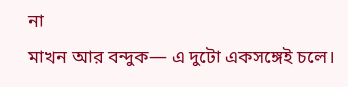না
মাখন আর বন্দুক— এ দুটো একসঙ্গেই চলে।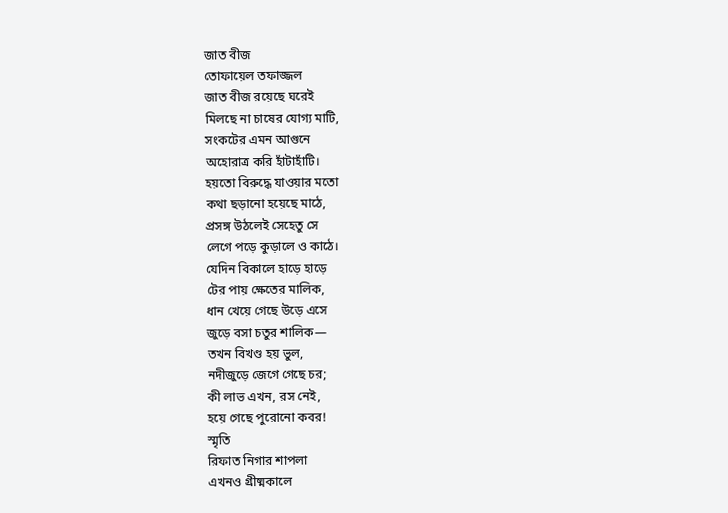জাত বীজ
তোফায়েল তফাজ্জল
জাত বীজ রয়েছে ঘরেই
মিলছে না চাষের যোগ্য মাটি,
সংকটের এমন আগুনে
অহোরাত্র করি হাঁটাহাঁটি।
হয়তো বিরুদ্ধে যাওয়ার মতো
কথা ছড়ানো হয়েছে মাঠে,
প্রসঙ্গ উঠলেই সেহেতু সে
লেগে পড়ে কুড়ালে ও কাঠে।
যেদিন বিকালে হাড়ে হাড়ে
টের পায় ক্ষেতের মালিক,
ধান খেয়ে গেছে উড়ে এসে
জুড়ে বসা চতুর শালিক—
তখন বিখণ্ড হয় ভুল,
নদীজুড়ে জেগে গেছে চর;
কী লাভ এখন, রস নেই,
হয়ে গেছে পুরোনো কবর!
স্মৃতি
রিফাত নিগার শাপলা
এখনও গ্রীষ্মকালে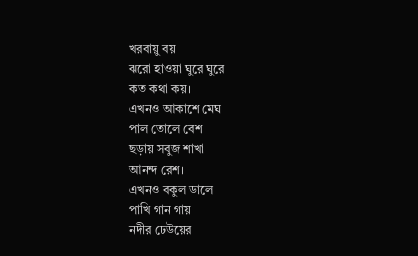খরবায়ু বয়
ঝরো হাওয়া ঘুরে ঘুরে
কত কথা কয়।
এখনও আকাশে মেঘ
পাল তোলে বেশ
ছড়ায় সবুজ শাখা
আনন্দ রেশ।
এখনও বকুল ডালে
পাখি গান গায়
নদীর ঢেউয়ের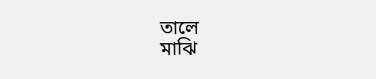তালে
মাঝি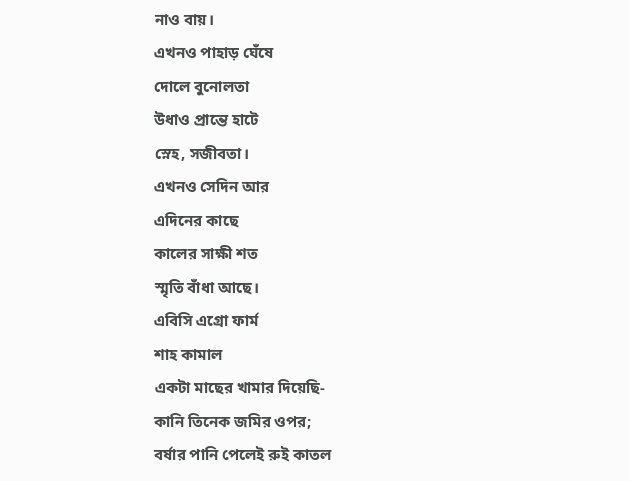নাও বায়।
এখনও পাহাড় ঘেঁষে
দোলে বুনোলতা
উধাও প্রান্তে হাটে
স্নেহ, সজীবতা।
এখনও সেদিন আর
এদিনের কাছে
কালের সাক্ষী শত
স্মৃতি বাঁধা আছে।
এবিসি এগ্রো ফার্ম
শাহ কামাল
একটা মাছের খামার দিয়েছি-
কানি তিনেক জমির ওপর;
বর্ষার পানি পেলেই রুই কাতল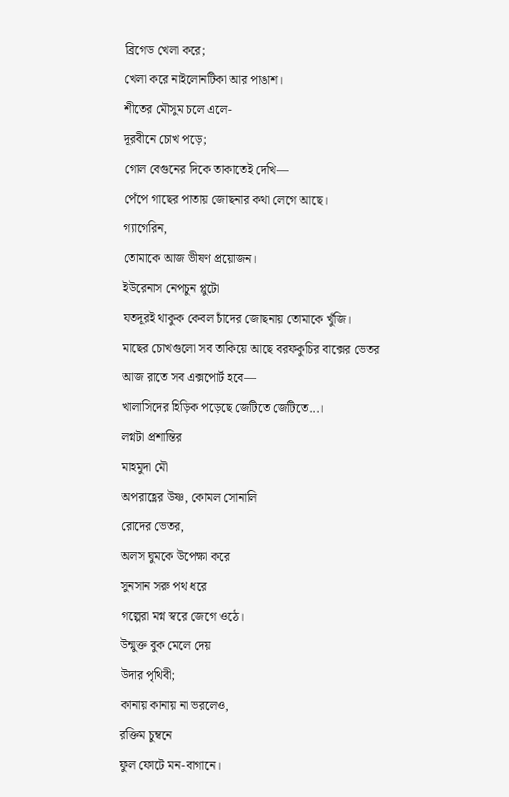ব্রিগেড খেলা করে;
খেলা করে নাইলোনটিকা আর পাঙাশ।
শীতের মৌসুম চলে এলে-
দূরবীনে চোখ পড়ে;
গোল বেগুনের দিকে তাকাতেই দেখি—
পেঁপে গাছের পাতায় জোছনার কথা লেগে আছে।
গ্যাগেরিন,
তোমাকে আজ ভীষণ প্রয়োজন।
ইউরেনাস নেপচুন প্লুটো
যতদূরই থাকুক কেবল চাঁদের জোছনায় তোমাকে খুঁজি।
মাছের চোখগুলো সব তাকিয়ে আছে বরফকুচির বাক্সের ভেতর
আজ রাতে সব এক্সপোর্ট হবে—
খালাসিদের হিড়িক পড়েছে জেটিতে জেটিতে...।
লগ্নটা প্রশান্তির
মাহমুদা মৌ
অপরাহ্ণের উষ্ণ, কোমল সোনালি
রোদের ভেতর,
অলস ঘুমকে উপেক্ষা করে
সুনসান সরু পথ ধরে
গল্পেরা মগ্ন স্বরে জেগে ওঠে।
উন্মুক্ত বুক মেলে দেয়
উদার পৃথিবী;
কানায় কানায় না ভরলেও,
রক্তিম চুম্বনে
ফুল ফোটে মন-বাগানে।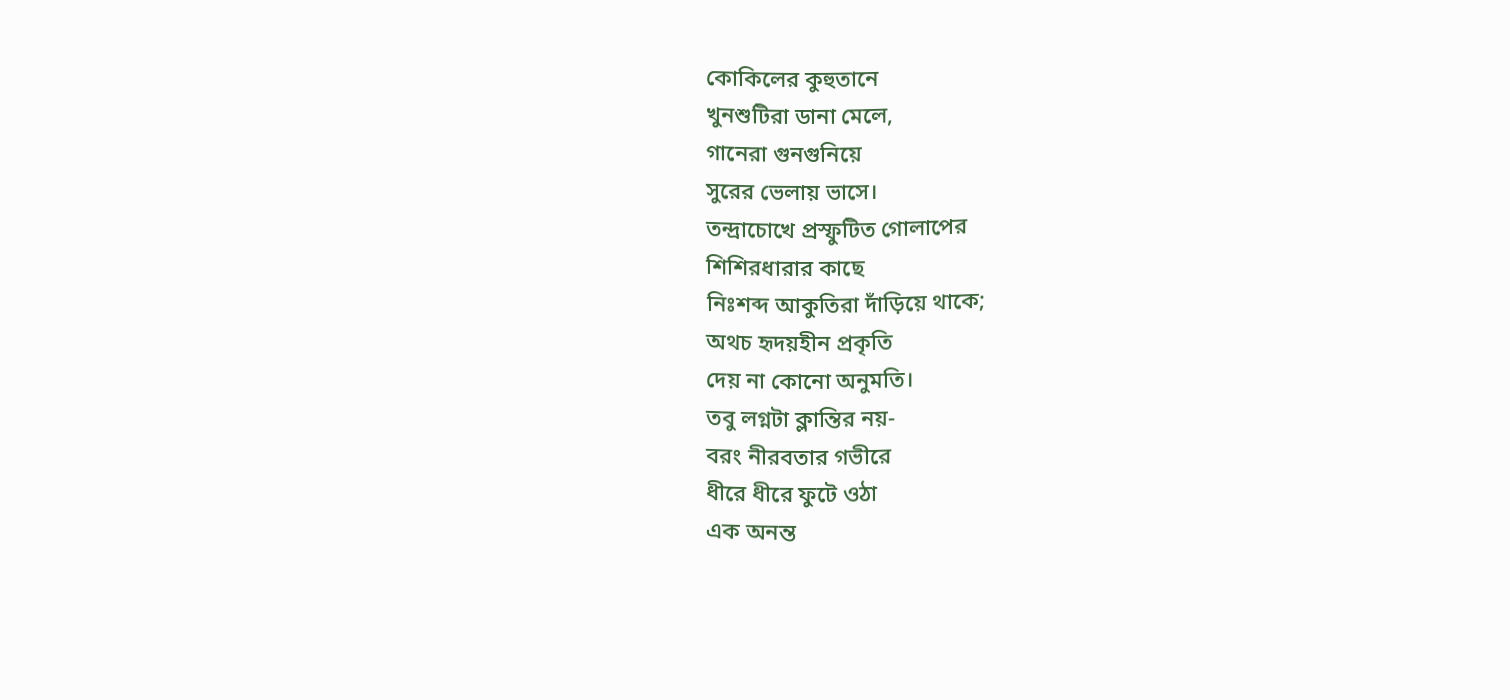কোকিলের কুহুতানে
খুনশুটিরা ডানা মেলে,
গানেরা গুনগুনিয়ে
সুরের ভেলায় ভাসে।
তন্দ্রাচোখে প্রস্ফুটিত গোলাপের
শিশিরধারার কাছে
নিঃশব্দ আকুতিরা দাঁড়িয়ে থাকে;
অথচ হৃদয়হীন প্রকৃতি
দেয় না কোনো অনুমতি।
তবু লগ্নটা ক্লান্তির নয়-
বরং নীরবতার গভীরে
ধীরে ধীরে ফুটে ওঠা
এক অনন্ত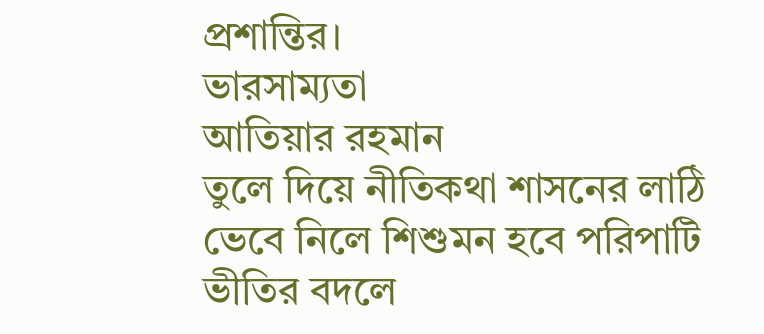প্রশান্তির।
ভারসাম্যতা
আতিয়ার রহমান
তুলে দিয়ে নীতিকথা শাসনের লাঠি
ভেবে নিলে শিশুমন হবে পরিপাটি
ভীতির বদলে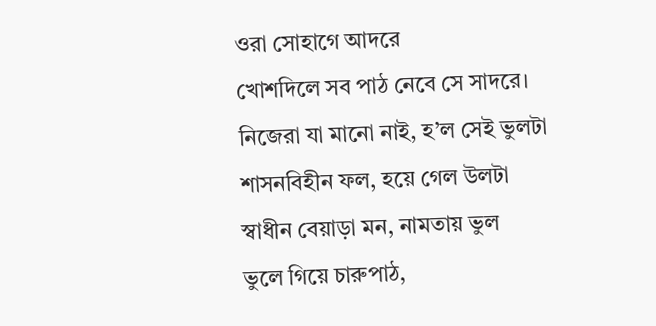ওরা সোহাগে আদরে
খোশদিলে সব পাঠ নেবে সে সাদরে।
নিজেরা যা মানো নাই, হ’ল সেই ভুলটা
শাসনবিহীন ফল, হয়ে গেল উলটা
স্বাধীন বেয়াড়া মন, নামতায় ভুল
ভুলে গিয়ে চারুপাঠ,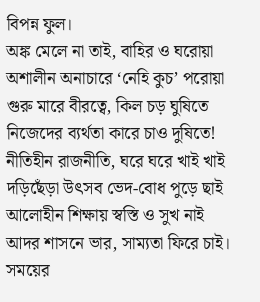বিপন্ন ফুল।
অঙ্ক মেলে না তাই, বাহির ও ঘরোয়া
অশালীন অনাচারে ‘নেহি কুচ’ পরোয়া
গুরু মারে বীরত্বে, কিল চড় ঘুষিতে
নিজেদের ব্যর্থতা কারে চাও দুষিতে!
নীতিহীন রাজনীতি, ঘরে ঘরে খাই খাই
দড়িছেঁড়া উৎসব ভেদ-বোধ পুড়ে ছাই
আলোহীন শিক্ষায় স্বস্তি ও সুখ নাই
আদর শাসনে ভার, সাম্যতা ফিরে চাই।
সময়ের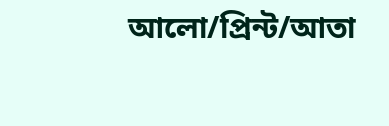আলো/প্রিন্ট/আতা